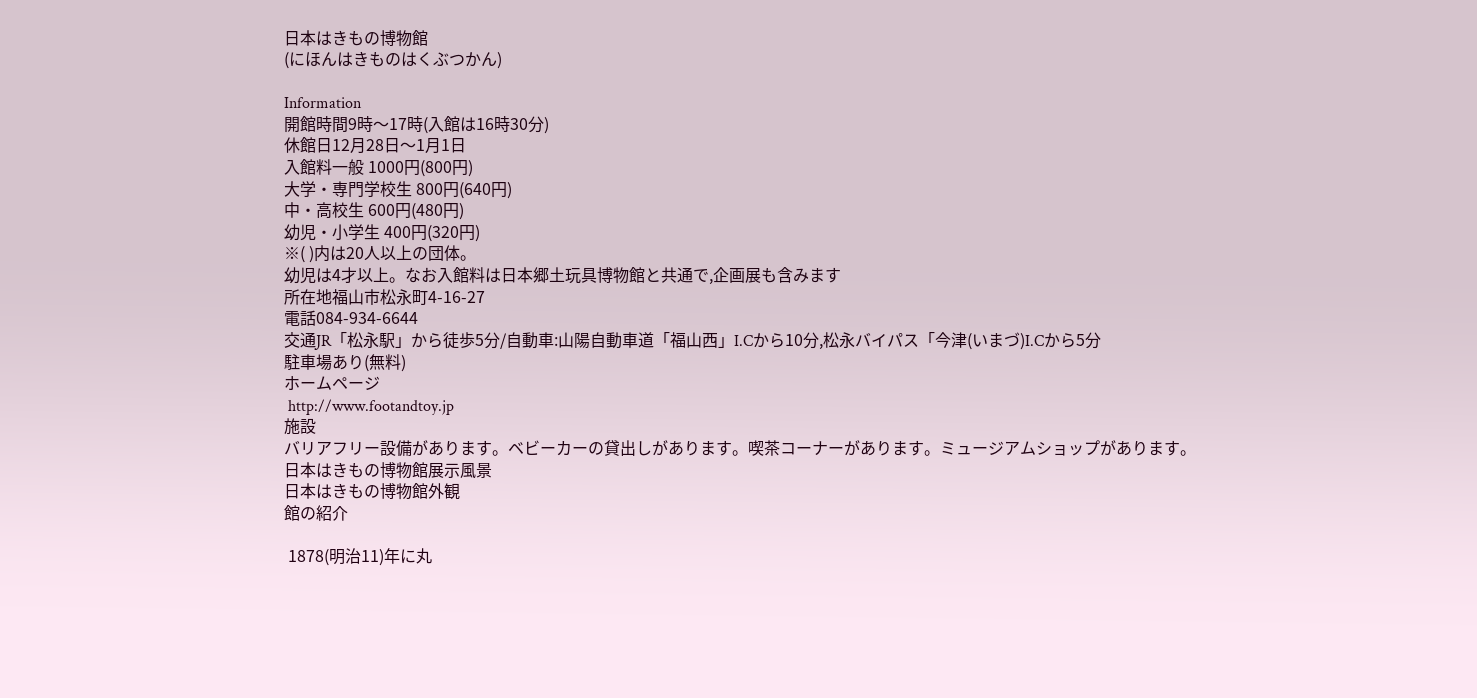日本はきもの博物館
(にほんはきものはくぶつかん)

Information
開館時間9時〜17時(入館は16時30分)
休館日12月28日〜1月1日
入館料一般 1000円(800円)
大学・専門学校生 800円(640円)
中・高校生 600円(480円)
幼児・小学生 400円(320円)
※( )内は20人以上の団体。
幼児は4才以上。なお入館料は日本郷土玩具博物館と共通で,企画展も含みます
所在地福山市松永町4-16-27
電話084-934-6644
交通JR「松永駅」から徒歩5分/自動車:山陽自動車道「福山西」I.Cから10分,松永バイパス「今津(いまづ)I.Cから5分
駐車場あり(無料)
ホームページ
 http://www.footandtoy.jp
施設
バリアフリー設備があります。ベビーカーの貸出しがあります。喫茶コーナーがあります。ミュージアムショップがあります。
日本はきもの博物館展示風景
日本はきもの博物館外観
館の紹介

 1878(明治11)年に丸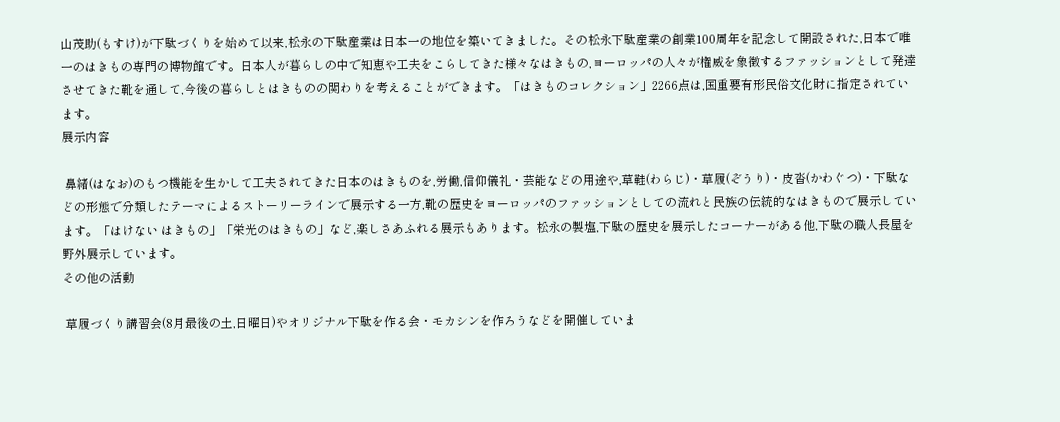山茂助(もすけ)が下駄づくりを始めて以来,松永の下駄産業は日本一の地位を築いてきました。その松永下駄産業の創業100周年を記念して開設された,日本で唯一のはきもの専門の博物館です。日本人が暮らしの中で知恵や工夫をこらしてきた様々なはきもの,ヨーロッパの人々が権威を象徴するファッションとして発達させてきた靴を通して,今後の暮らしとはきものの関わりを考えることができます。「はきものコレクション」2266点は,国重要有形民俗文化財に指定されています。
展示内容

 鼻緒(はなお)のもつ機能を生かして工夫されてきた日本のはきものを,労働,信仰儀礼・芸能などの用途や,草鞋(わらじ)・草履(ぞうり)・皮沓(かわぐつ)・下駄などの形態で分類したテーマによるストーリーラインで展示する一方,靴の歴史をヨーロッパのファッションとしての流れと民族の伝統的なはきもので展示しています。「はけない はきもの」「栄光のはきもの」など,楽しさあふれる展示もあります。松永の製塩,下駄の歴史を展示したコーナーがある他,下駄の職人長屋を野外展示しています。
その他の活動

 草履づくり講習会(8月最後の土,日曜日)やオリジナル下駄を作る会・モカシンを作ろうなどを開催していま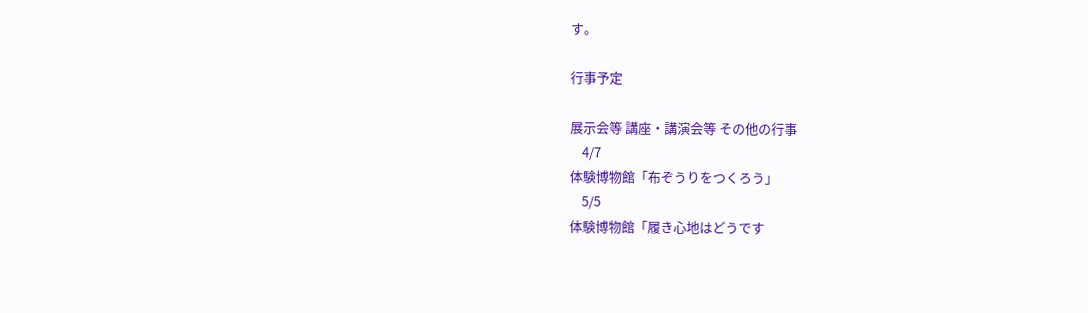す。

行事予定

展示会等 講座・講演会等 その他の行事
    4/7
体験博物館「布ぞうりをつくろう」
    5/5
体験博物館「履き心地はどうです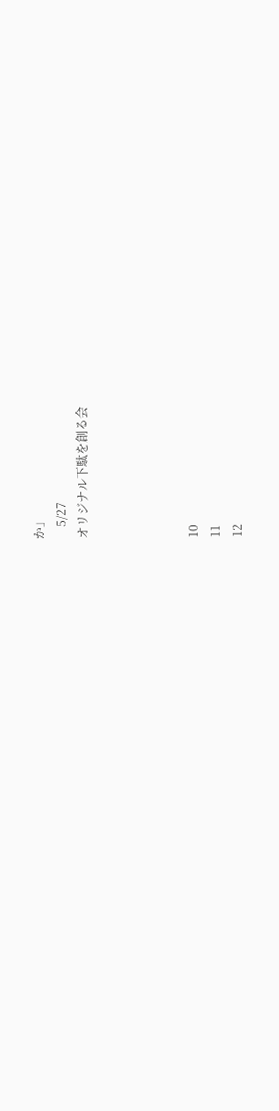か」
    5/27
オリジナル下駄を創る会




10
11
12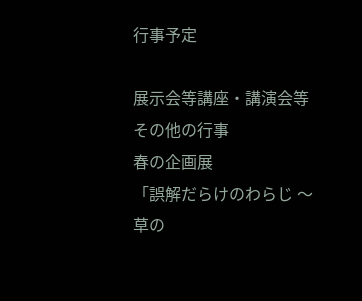行事予定

展示会等講座・講演会等その他の行事
春の企画展
「誤解だらけのわらじ 〜草の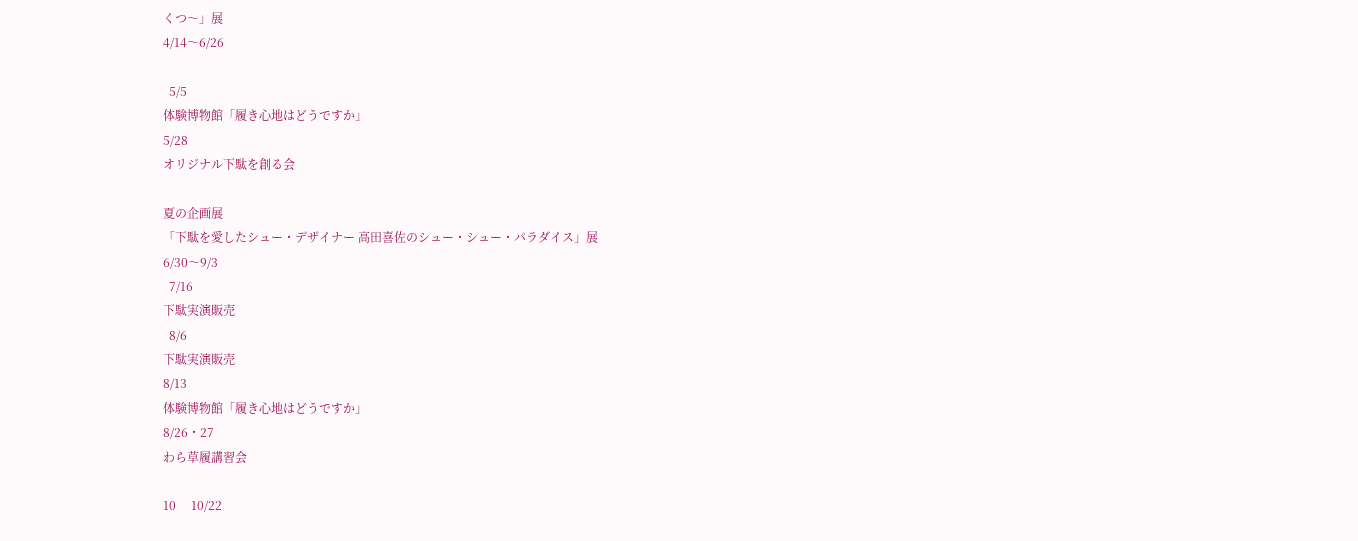くつ〜」展
4/14〜6/26

  5/5
体験博物館「履き心地はどうですか」
5/28
オリジナル下駄を創る会

夏の企画展
「下駄を愛したシュー・デザイナー 高田喜佐のシュー・シュー・パラダイス」展
6/30〜9/3
  7/16
下駄実演販売
  8/6
下駄実演販売
8/13
体験博物館「履き心地はどうですか」
8/26・27
わら草履講習会

10     10/22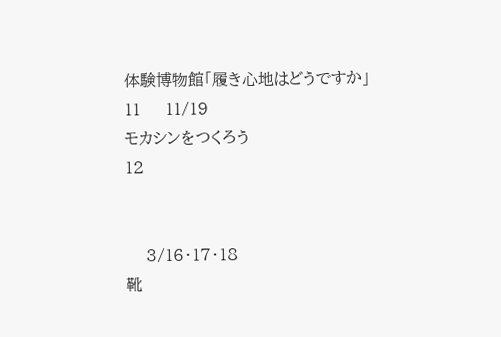体験博物館「履き心地はどうですか」
11     11/19
モカシンをつくろう
12


    3/16・17・18
靴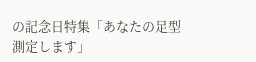の記念日特集「あなたの足型測定します」